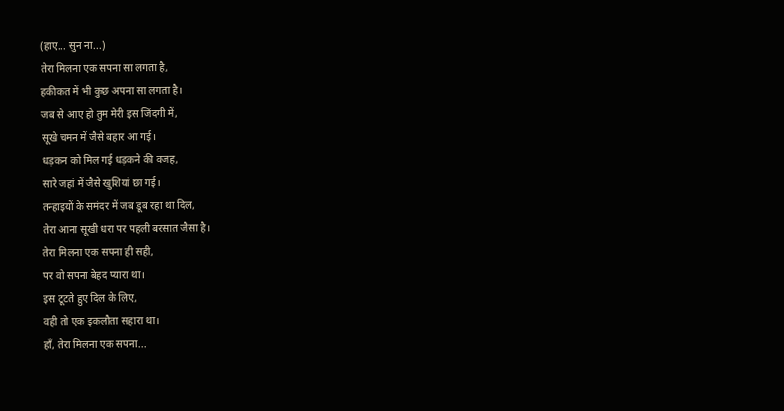(हाए... सुन ना...)
तेरा मिलना एक सपना सा लगता है,
हकीकत में भी कुछ अपना सा लगता है।
जब से आए हो तुम मेरी इस जिंदगी में,
सूखे चमन में जैसे बहार आ गई।
धड़कन को मिल गई धड़कने की वजह,
सारे जहां में जैसे खुशियां छा गई।
तन्हाइयों के समंदर में जब डूब रहा था दिल,
तेरा आना सूखी धरा पर पहली बरसात जैसा है।
तेरा मिलना एक सपना ही सही,
पर वो सपना बेहद प्यारा था।
इस टूटते हुए दिल के लिए,
वही तो एक इकलौता सहारा था।
हाँ, तेरा मिलना एक सपना...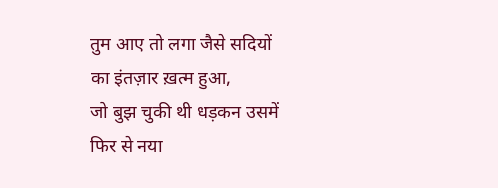तुम आए तो लगा जैसे सदियों का इंतज़ार ख़त्म हुआ,
जो बुझ चुकी थी धड़कन उसमें फिर से नया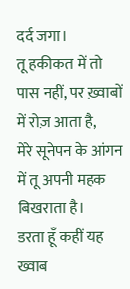दर्द जगा।
तू हकीकत में तो पास नहीं, पर ख़्वाबों में रोज़ आता है,
मेरे सूनेपन के आंगन में तू अपनी महक बिखराता है।
डरता हूँ कहीं यह ख्वाब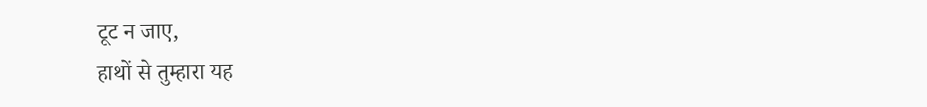टूट न जाए,
हाथों से तुम्हारा यह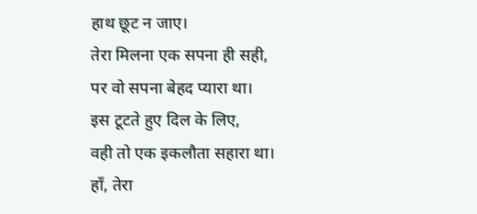हाथ छूट न जाए।
तेरा मिलना एक सपना ही सही,
पर वो सपना बेहद प्यारा था।
इस टूटते हुए दिल के लिए,
वही तो एक इकलौता सहारा था।
हाँ, तेरा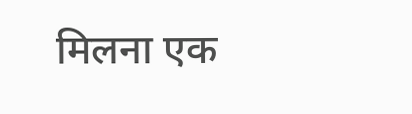मिलना एक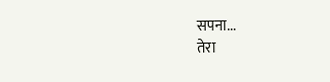सपना...
तेरा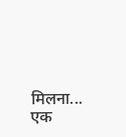मिलना... एक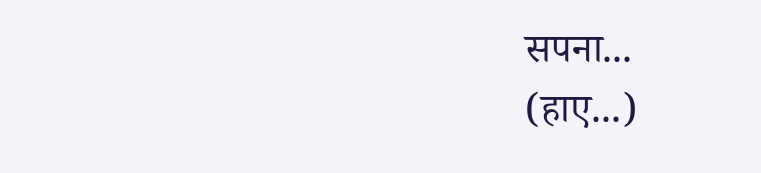सपना...
(हाए...)